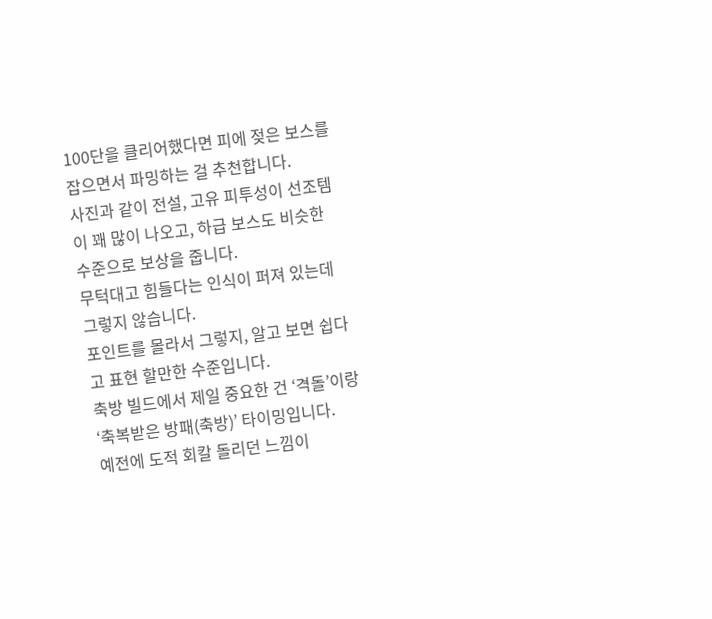100단을 클리어했다면 피에 젖은 보스를 잡으면서 파밍하는 걸 추천합니다.
사진과 같이 전설, 고유 피투성이 선조템이 꽤 많이 나오고, 하급 보스도 비슷한
수준으로 보상을 줍니다.
무턱대고 힘들다는 인식이 퍼져 있는데 그렇지 않습니다.
포인트를 몰라서 그렇지, 알고 보면 쉽다고 표현 할만한 수준입니다.
축방 빌드에서 제일 중요한 건 ‘격돌’이랑 ‘축복받은 방패(축방)’ 타이밍입니다.
예전에 도적 회칼 돌리던 느낌이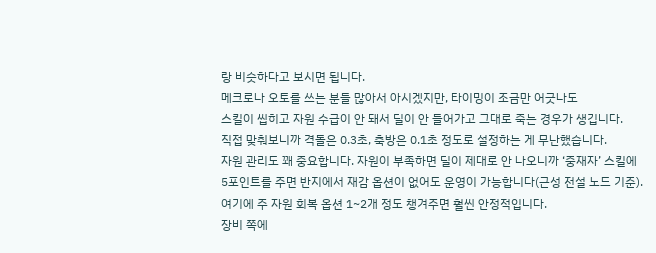랑 비슷하다고 보시면 됩니다.
메크로나 오토를 쓰는 분들 많아서 아시겠지만, 타이밍이 조금만 어긋나도
스킬이 씹히고 자원 수급이 안 돼서 딜이 안 들어가고 그대로 죽는 경우가 생깁니다.
직접 맞춰보니까 격돌은 0.3초, 축방은 0.1초 정도로 설정하는 게 무난했습니다.
자원 관리도 꽤 중요합니다. 자원이 부족하면 딜이 제대로 안 나오니까 ‘중재자’ 스킬에
5포인트를 주면 반지에서 재감 옵션이 없어도 운영이 가능합니다(근성 전설 노드 기준).
여기에 주 자원 회복 옵션 1~2개 정도 챙겨주면 훨씬 안정적입니다.
장비 쪽에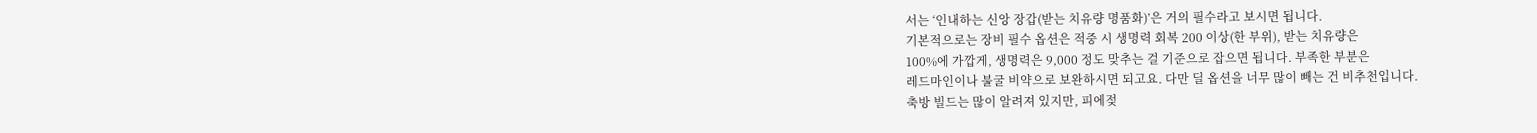서는 ‘인내하는 신앙 장갑(받는 치유량 명품화)’은 거의 필수라고 보시면 됩니다.
기본적으로는 장비 필수 옵션은 적중 시 생명력 회복 200 이상(한 부위), 받는 치유량은
100%에 가깝게, 생명력은 9,000 정도 맞추는 걸 기준으로 잡으면 됩니다. 부족한 부분은
레드마인이나 불굴 비약으로 보완하시면 되고요. 다만 딜 옵션을 너무 많이 빼는 건 비추천입니다.
축방 빌드는 많이 알려져 있지만, 피에젖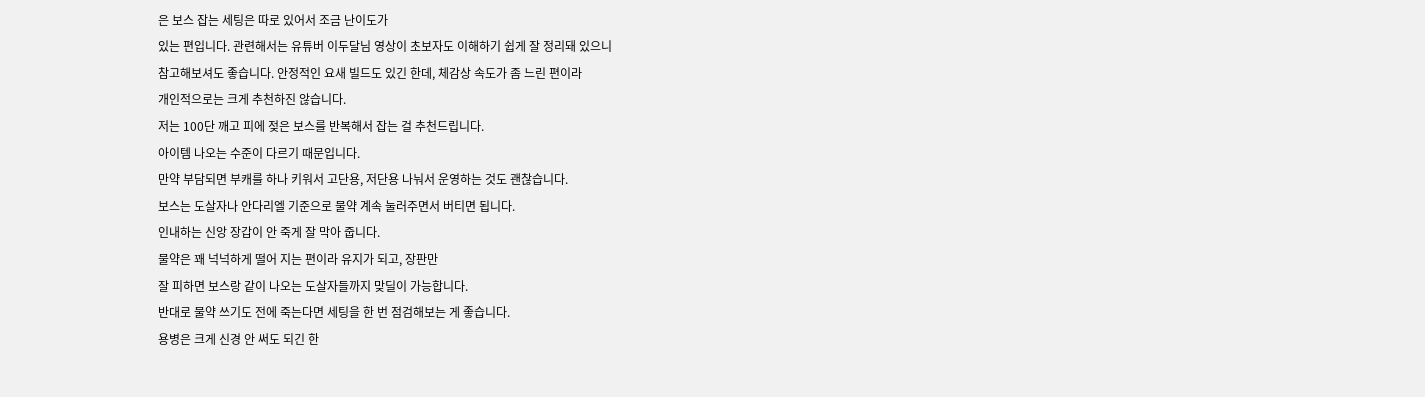은 보스 잡는 세팅은 따로 있어서 조금 난이도가
있는 편입니다. 관련해서는 유튜버 이두달님 영상이 초보자도 이해하기 쉽게 잘 정리돼 있으니
참고해보셔도 좋습니다. 안정적인 요새 빌드도 있긴 한데, 체감상 속도가 좀 느린 편이라
개인적으로는 크게 추천하진 않습니다.
저는 100단 깨고 피에 젖은 보스를 반복해서 잡는 걸 추천드립니다.
아이템 나오는 수준이 다르기 때문입니다.
만약 부담되면 부캐를 하나 키워서 고단용, 저단용 나눠서 운영하는 것도 괜찮습니다.
보스는 도살자나 안다리엘 기준으로 물약 계속 눌러주면서 버티면 됩니다.
인내하는 신앙 장갑이 안 죽게 잘 막아 줍니다.
물약은 꽤 넉넉하게 떨어 지는 편이라 유지가 되고, 장판만
잘 피하면 보스랑 같이 나오는 도살자들까지 맞딜이 가능합니다.
반대로 물약 쓰기도 전에 죽는다면 세팅을 한 번 점검해보는 게 좋습니다.
용병은 크게 신경 안 써도 되긴 한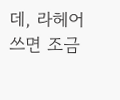데, 라헤어 쓰면 조금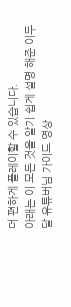더 편하게 플레이할 수 있습니다.
아래는 이 모든 것을 알기 쉽게 설명 해준 이두달 유튜버님 가이드 영상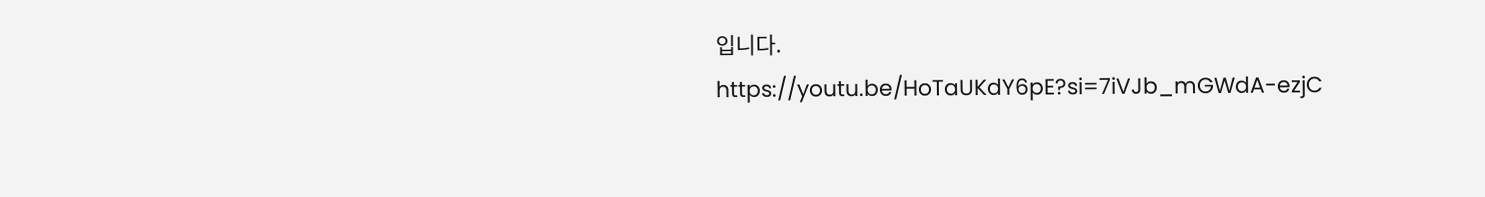입니다.
https://youtu.be/HoTaUKdY6pE?si=7iVJb_mGWdA-ezjC